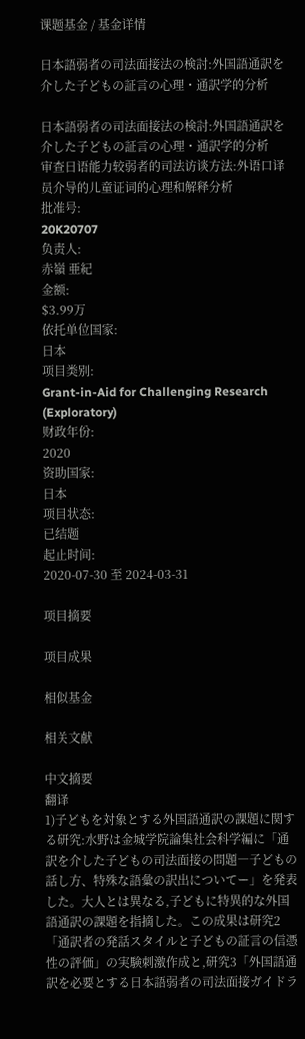课题基金 / 基金详情

日本語弱者の司法面接法の検討:外国語通訳を介した子どもの証言の心理・通訳学的分析

日本語弱者の司法面接法の検討:外国語通訳を介した子どもの証言の心理・通訳学的分析
审查日语能力较弱者的司法访谈方法:外语口译员介导的儿童证词的心理和解释分析
批准号:
20K20707
负责人:
赤嶺 亜紀
金额:
$3.99万
依托单位国家:
日本
项目类别:
Grant-in-Aid for Challenging Research (Exploratory)
财政年份:
2020
资助国家:
日本
项目状态:
已结题
起止时间:
2020-07-30 至 2024-03-31

项目摘要

项目成果

相似基金

相关文献

中文摘要
翻译
1)子どもを対象とする外国語通訳の課題に関する研究:水野は金城学院論集社会科学編に「通訳を介した子どもの司法面接の問題―子どもの話し方、特殊な語彙の訳出についてー」を発表した。大人とは異なる,子どもに特異的な外国語通訳の課題を指摘した。この成果は研究2「通訳者の発話スタイルと子どもの証言の信憑性の評価」の実験刺激作成と,研究3「外国語通訳を必要とする日本語弱者の司法面接ガイドラ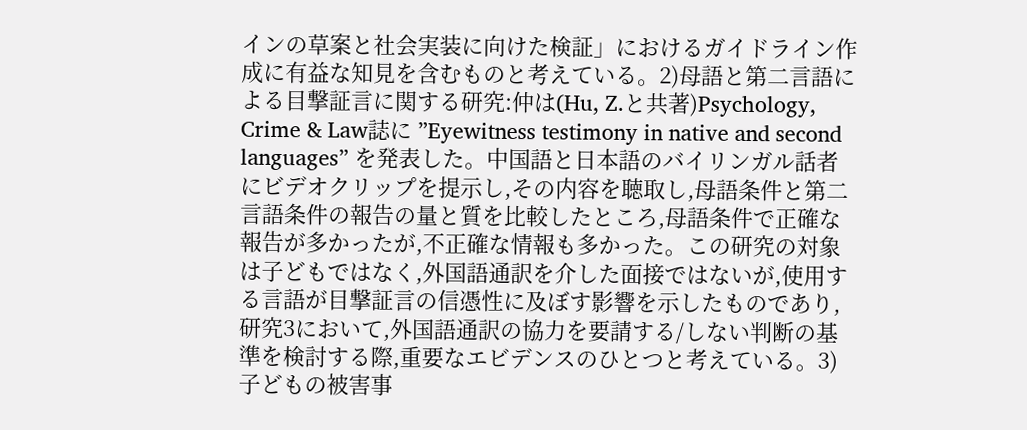インの草案と社会実装に向けた検証」におけるガイドライン作成に有益な知見を含むものと考えている。2)母語と第二言語による目撃証言に関する研究:仲は(Hu, Z.と共著)Psychology, Crime & Law誌に ”Eyewitness testimony in native and second languages” を発表した。中国語と日本語のバイリンガル話者にビデオクリップを提示し,その内容を聴取し,母語条件と第二言語条件の報告の量と質を比較したところ,母語条件で正確な報告が多かったが,不正確な情報も多かった。この研究の対象は子どもではなく,外国語通訳を介した面接ではないが,使用する言語が目撃証言の信憑性に及ぼす影響を示したものであり,研究3において,外国語通訳の協力を要請する/しない判断の基準を検討する際,重要なエビデンスのひとつと考えている。3)子どもの被害事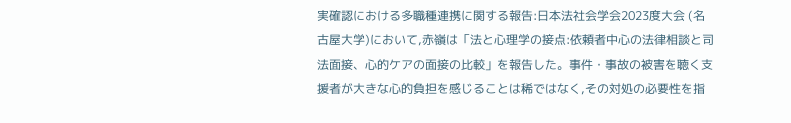実確認における多職種連携に関する報告:日本法社会学会2023度大会 (名古屋大学)において,赤嶺は「法と心理学の接点:依頼者中心の法律相談と司法面接、心的ケアの面接の比較」を報告した。事件・事故の被害を聴く支援者が大きな心的負担を感じることは稀ではなく,その対処の必要性を指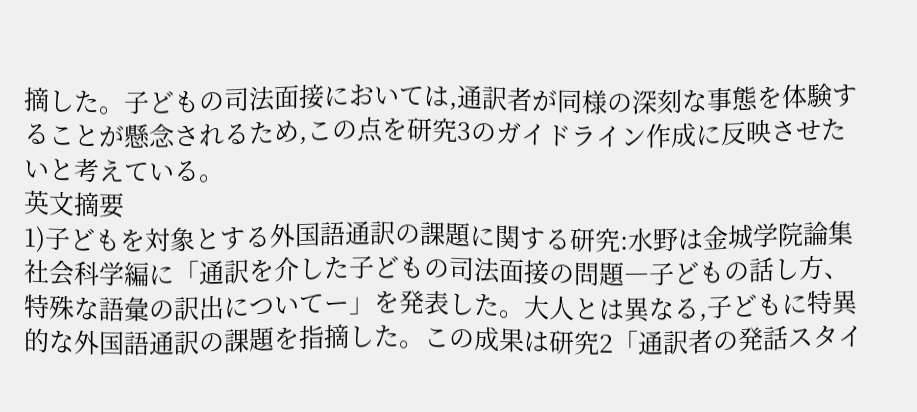摘した。子どもの司法面接においては,通訳者が同様の深刻な事態を体験することが懸念されるため,この点を研究3のガイドライン作成に反映させたいと考えている。
英文摘要
1)子どもを対象とする外国語通訳の課題に関する研究:水野は金城学院論集社会科学編に「通訳を介した子どもの司法面接の問題―子どもの話し方、特殊な語彙の訳出についてー」を発表した。大人とは異なる,子どもに特異的な外国語通訳の課題を指摘した。この成果は研究2「通訳者の発話スタイ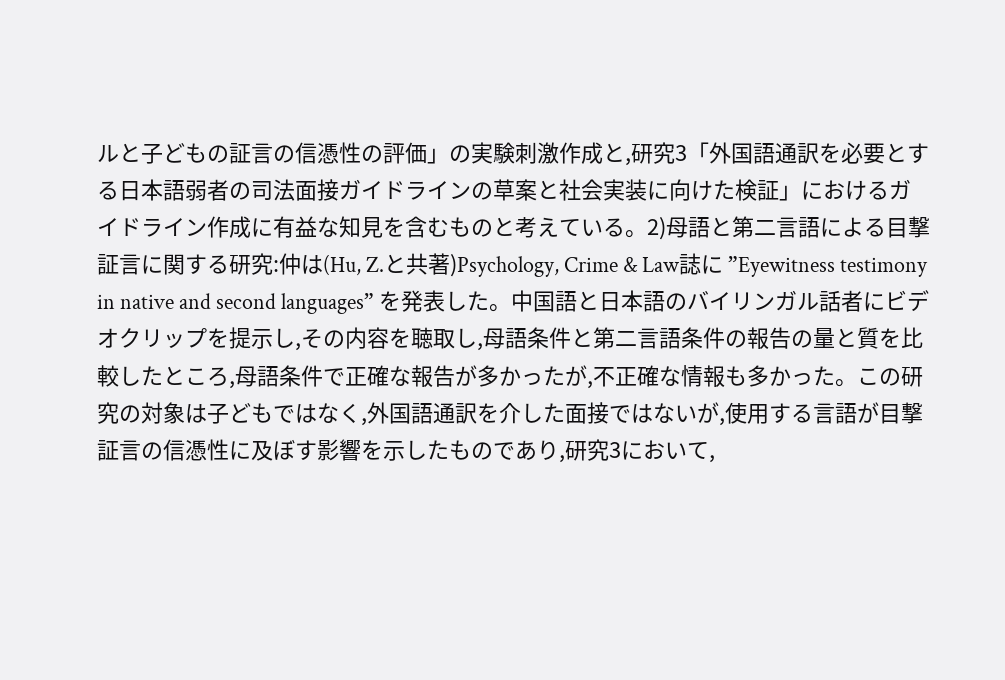ルと子どもの証言の信憑性の評価」の実験刺激作成と,研究3「外国語通訳を必要とする日本語弱者の司法面接ガイドラインの草案と社会実装に向けた検証」におけるガイドライン作成に有益な知見を含むものと考えている。2)母語と第二言語による目撃証言に関する研究:仲は(Hu, Z.と共著)Psychology, Crime & Law誌に ”Eyewitness testimony in native and second languages” を発表した。中国語と日本語のバイリンガル話者にビデオクリップを提示し,その内容を聴取し,母語条件と第二言語条件の報告の量と質を比較したところ,母語条件で正確な報告が多かったが,不正確な情報も多かった。この研究の対象は子どもではなく,外国語通訳を介した面接ではないが,使用する言語が目撃証言の信憑性に及ぼす影響を示したものであり,研究3において,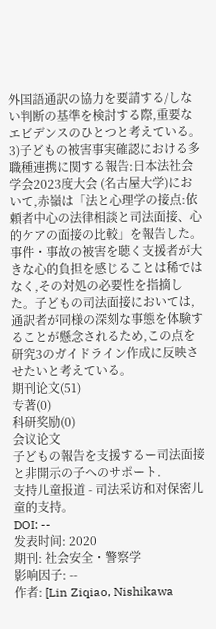外国語通訳の協力を要請する/しない判断の基準を検討する際,重要なエビデンスのひとつと考えている。3)子どもの被害事実確認における多職種連携に関する報告:日本法社会学会2023度大会 (名古屋大学)において,赤嶺は「法と心理学の接点:依頼者中心の法律相談と司法面接、心的ケアの面接の比較」を報告した。事件・事故の被害を聴く支援者が大きな心的負担を感じることは稀ではなく,その対処の必要性を指摘した。子どもの司法面接においては,通訳者が同様の深刻な事態を体験することが懸念されるため,この点を研究3のガイドライン作成に反映させたいと考えている。
期刊论文(51)
专著(0)
科研奖励(0)
会议论文
子どもの報告を支援するー司法面接と非開示の子へのサポート.
支持儿童报道 - 司法采访和对保密儿童的支持。
DOI: --
发表时间: 2020
期刊: 社会安全・警察学
影响因子: --
作者: [Lin Ziqiao, Nishikawa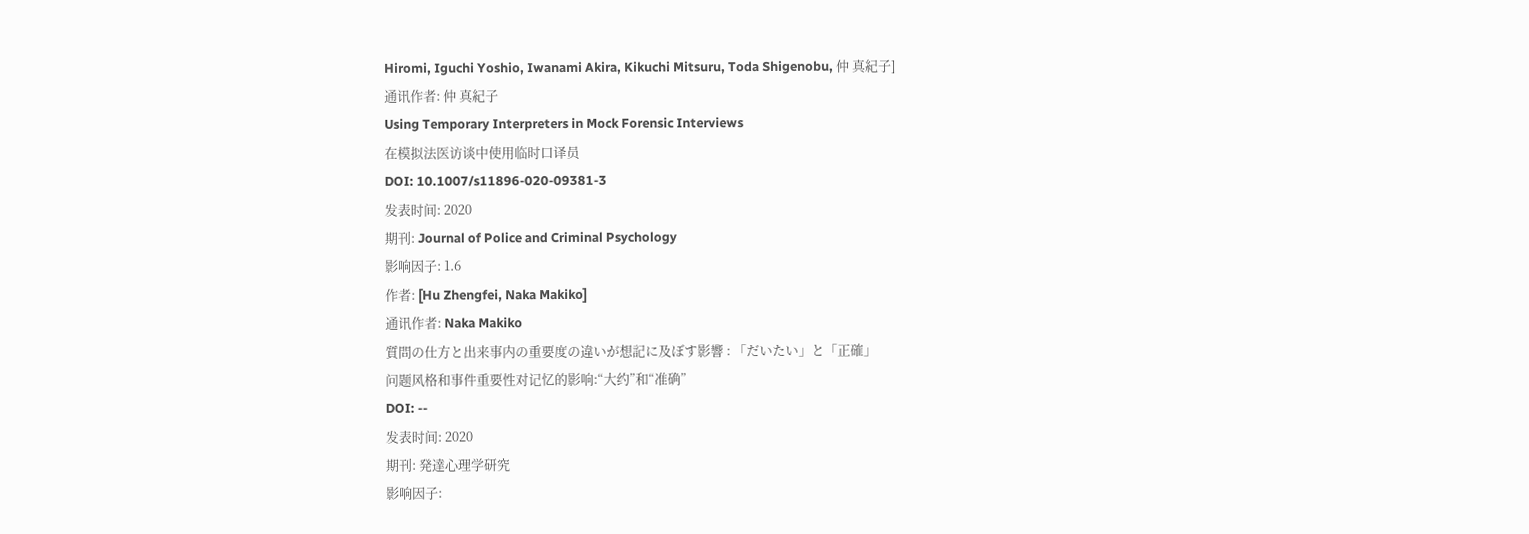Hiromi, Iguchi Yoshio, Iwanami Akira, Kikuchi Mitsuru, Toda Shigenobu, 仲 真紀子]
通讯作者: 仲 真紀子
Using Temporary Interpreters in Mock Forensic Interviews
在模拟法医访谈中使用临时口译员
DOI: 10.1007/s11896-020-09381-3
发表时间: 2020
期刊: Journal of Police and Criminal Psychology
影响因子: 1.6
作者: [Hu Zhengfei, Naka Makiko]
通讯作者: Naka Makiko
質問の仕方と出来事内の重要度の違いが想記に及ぼす影響 : 「だいたい」と「正確」
问题风格和事件重要性对记忆的影响:“大约”和“准确”
DOI: --
发表时间: 2020
期刊: 発達心理学研究
影响因子: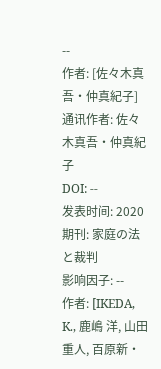--
作者: [佐々木真吾・仲真紀子]
通讯作者: 佐々木真吾・仲真紀子
DOI: --
发表时间: 2020
期刊: 家庭の法と裁判
影响因子: --
作者: [IKEDA, K., 鹿嶋 洋, 山田 重人, 百原新・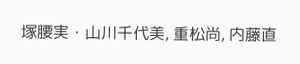塚腰実・山川千代美, 重松尚, 内藤直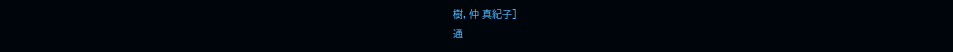樹, 仲 真紀子]
通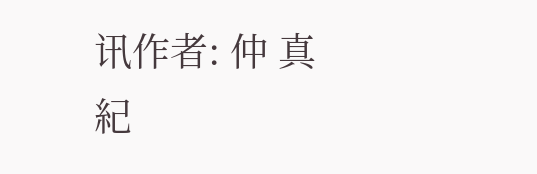讯作者: 仲 真紀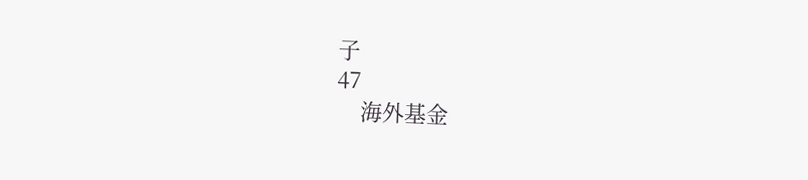子
47
    海外基金